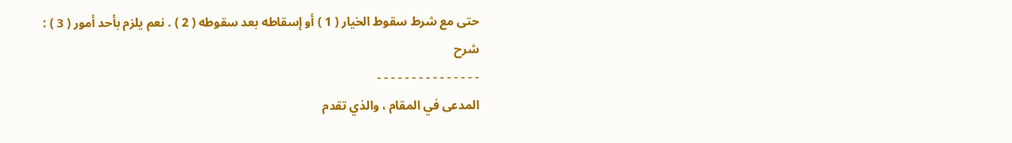حتى مع شرط سقوط الخيار ( 1 ) أو إسقاطه بعد سقوطه ( 2 ) . نعم يلزم بأحد أمور ( 3 ) :
شرح
- - - - - - - - - - - - - - -
المدعى في المقام ، والذي تقدم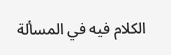الكلام فيه في المسألة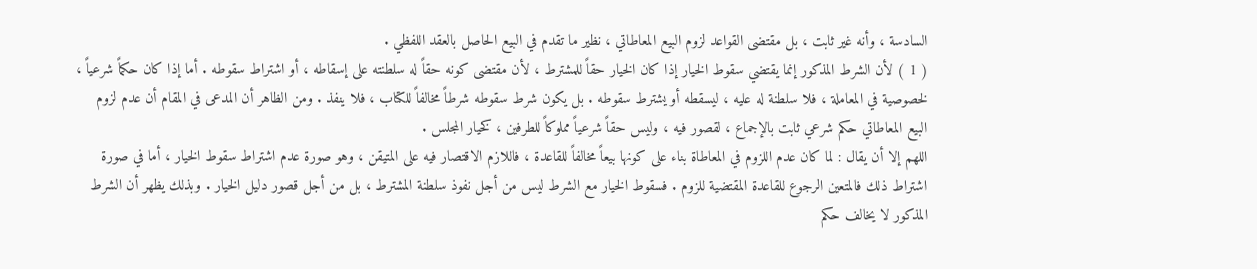السادسة ، وأنه غير ثابت ، بل مقتضى القواعد لزوم البيع المعاطاتي ، نظير ما تقدم في البيع الحاصل بالعقد اللفظي .
( 1 ) لأن الشرط المذكور إنما يقتضي سقوط الخيار إذا كان الخيار حقاً للمشترط ، لأن مقتضى كونه حقاً له سلطنته على إسقاطه ، أو اشتراط سقوطه . أما إذا كان حكماً شرعياً ، لخصوصية في المعاملة ، فلا سلطنة له عليه ، ليسقطه أو يشترط سقوطه . بل يكون شرط سقوطه شرطاً مخالفاً للكتاب ، فلا ينفذ . ومن الظاهر أن المدعى في المقام أن عدم لزوم البيع المعاطاتي حكم شرعي ثابت بالإجماع ، لقصور فيه ، وليس حقاً شرعياً مملوكاً للطرفين ، كخيار المجلس .
اللهم إلا أن يقال : لما كان عدم اللزوم في المعاطاة بناء على كونها بيعاً مخالفاً للقاعدة ، فاللازم الاقتصار فيه على المتيقن ، وهو صورة عدم اشتراط سقوط الخيار ، أما في صورة اشتراط ذلك فالمتعين الرجوع للقاعدة المقتضية للزوم . فسقوط الخيار مع الشرط ليس من أجل نفوذ سلطنة المشترط ، بل من أجل قصور دليل الخيار . وبذلك يظهر أن الشرط المذكور لا يخالف حكم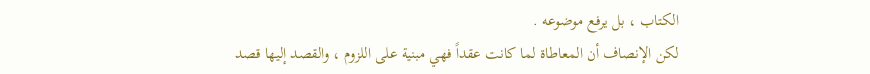الكتاب ، بل يرفع موضوعه .
لكن الإنصاف أن المعاطاة لما كانت عقداً فهي مبنية على اللزوم ، والقصد إليها قصد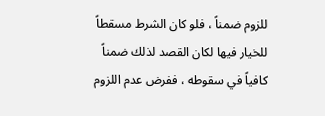للزوم ضمناً ، فلو كان الشرط مسقطاً للخيار فيها لكان القصد لذلك ضمناً كافياً في سقوطه ، ففرض عدم اللزوم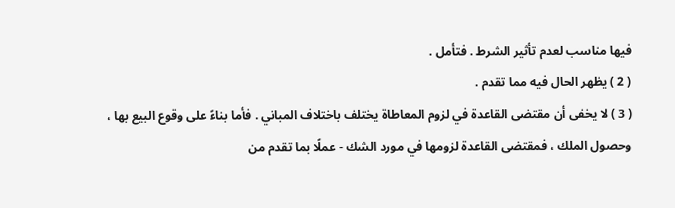فيها مناسب لعدم تأثير الشرط . فتأمل .
( 2 ) يظهر الحال فيه مما تقدم .
( 3 ) لا يخفى أن مقتضى القاعدة في لزوم المعاطاة يختلف باختلاف المباني . فأما بناءً على وقوع البيع بها ، وحصول الملك ، فمقتضى القاعدة لزومها في مورد الشك - عملًا بما تقدم من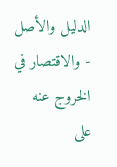الدليل والأصل - والاقتصار في الخروج عنه على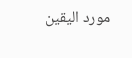مورد اليقين